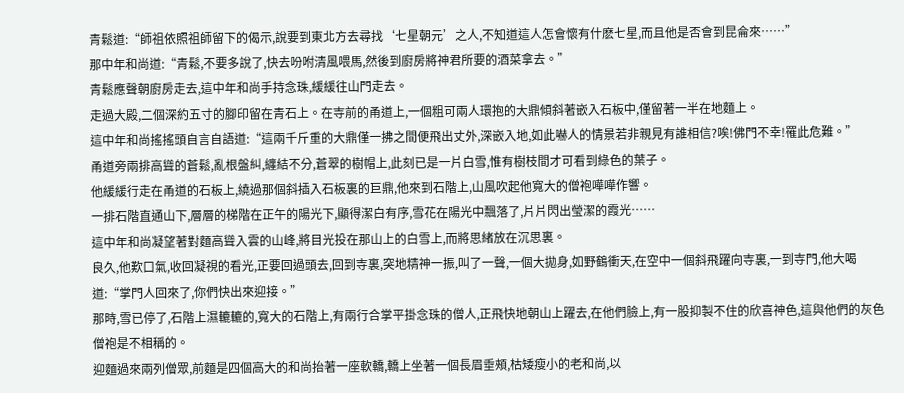青鬆道:“師祖依照祖師留下的偈示,說要到東北方去尋找‘七星朝元’之人,不知道這人怎會懷有什麽七星,而且他是否會到昆侖來……”
那中年和尚道:“青鬆,不要多說了,快去吩咐清風喂馬,然後到廚房將神君所要的酒菜拿去。”
青鬆應聲朝廚房走去,這中年和尚手持念珠,緩緩往山門走去。
走過大殿,二個深約五寸的腳印留在青石上。在寺前的甬道上,一個粗可兩人環抱的大鼎傾斜著嵌入石板中,僅留著一半在地麵上。
這中年和尚搖搖頭自言自語道:“這兩千斤重的大鼎僅一拂之間便飛出丈外,深嵌入地,如此嚇人的情景若非親見有誰相信?唉!佛門不幸!罹此危難。”
甬道旁兩排高聳的蒼鬆,亂根盤糾,纏結不分,蒼翠的樹帽上,此刻已是一片白雪,惟有樹枝間才可看到綠色的葉子。
他緩緩行走在甬道的石板上,繞過那個斜插入石板裏的巨鼎,他來到石階上,山風吹起他寬大的僧袍嘩嘩作響。
一排石階直通山下,層層的梯階在正午的陽光下,顯得潔白有序,雪花在陽光中飄落了,片片閃出瑩潔的霞光……
這中年和尚凝望著對麵高聳入雲的山峰,將目光投在那山上的白雪上,而將思緒放在沉思裏。
良久,他歎口氣,收回凝視的看光,正要回過頭去,回到寺裏,突地精神一振,叫了一聲,一個大拋身,如野鶴衝天,在空中一個斜飛躍向寺裏,一到寺門,他大喝道:“掌門人回來了,你們快出來迎接。”
那時,雪已停了,石階上濕轆轆的,寬大的石階上,有兩行合掌平掛念珠的僧人,正飛快地朝山上躍去,在他們臉上,有一股抑製不住的欣喜神色,這與他們的灰色僧袍是不相稱的。
迎麵過來兩列僧眾,前麵是四個高大的和尚抬著一座軟轎,轎上坐著一個長眉垂頰,枯矮瘦小的老和尚,以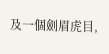及一個劍眉虎目,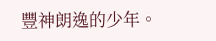豐神朗逸的少年。